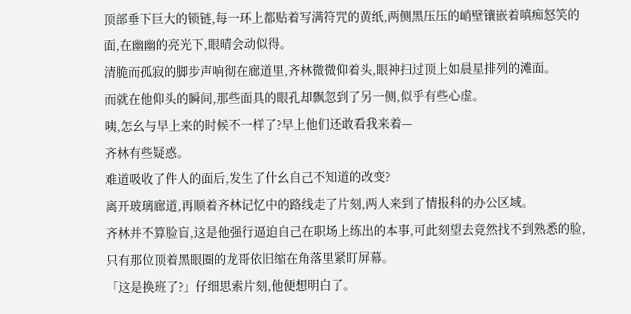顶部垂下巨大的锁链,每一环上都贴着写满符咒的黄纸,两侧黑压压的峭壁镶嵌着嗔痴怒笑的面,在幽幽的亮光下,眼晴会动似得。
清脆而孤寂的脚步声响彻在廊道里,齐林微微仰着头,眼神扫过顶上如晨星排列的滩面。
而就在他仰头的瞬间,那些面具的眼孔却飘忽到了另一侧,似乎有些心虚。
咦,怎幺与早上来的时候不一样了?早上他们还敢看我来着—
齐林有些疑惑。
难道吸收了件人的面后,发生了什幺自己不知道的改变?
离开玻璃廊道,再顺着齐林记忆中的路线走了片刻,两人来到了情报科的办公区域。
齐林并不算脸盲,这是他强行逼迫自己在职场上练出的本事,可此刻望去竟然找不到熟悉的脸,只有那位顶着黑眼圈的龙哥依旧缩在角落里紧盯屏幕。
「这是换班了?」仔细思索片刻,他便想明白了。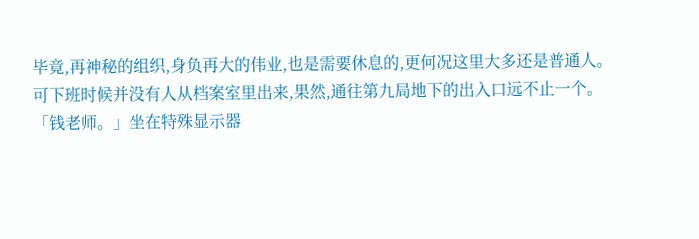毕竟,再神秘的组织,身负再大的伟业,也是需要休息的,更何况这里大多还是普通人。
可下班时候并没有人从档案室里出来,果然,通往第九局地下的出入口远不止一个。
「钱老师。」坐在特殊显示器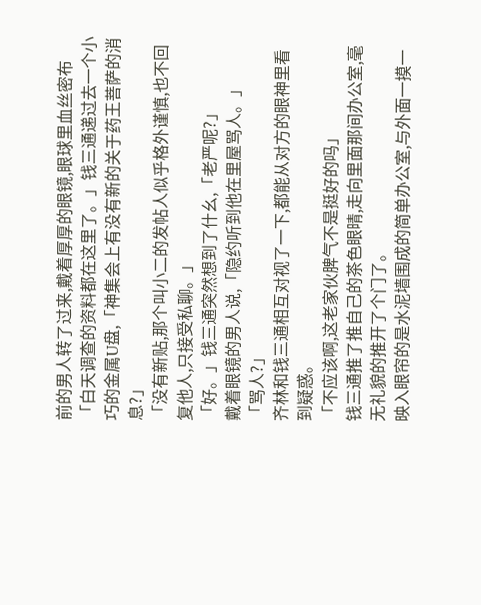前的男人转了过来,戴着厚厚的眼镜,眼球里血丝密布「白天调查的资料都在这里了。」钱三通递过去一个小巧的金属U盘,「神集会上有没有新的关于药王菩萨的消息?」
「没有新贴,那个叫小二的发帖人似乎格外谨慎,也不回复他人,只接受私聊。」
「好。」钱三通突然想到了什幺,「老严呢?」
戴着眼镜的男人说,「隐约听到他在里屋骂人。」
「骂人?」
齐林和钱三通相互对视了一下,都能从对方的眼神里看到疑惑。
「不应该啊,这老家伙脾气不是挺好的吗」
钱三通推了推自己的茶色眼晴,走向里面那间办公室,毫无礼貌的推开了个门了。
映入眼帘的是水泥墙围成的简单办公室,与外面一摸一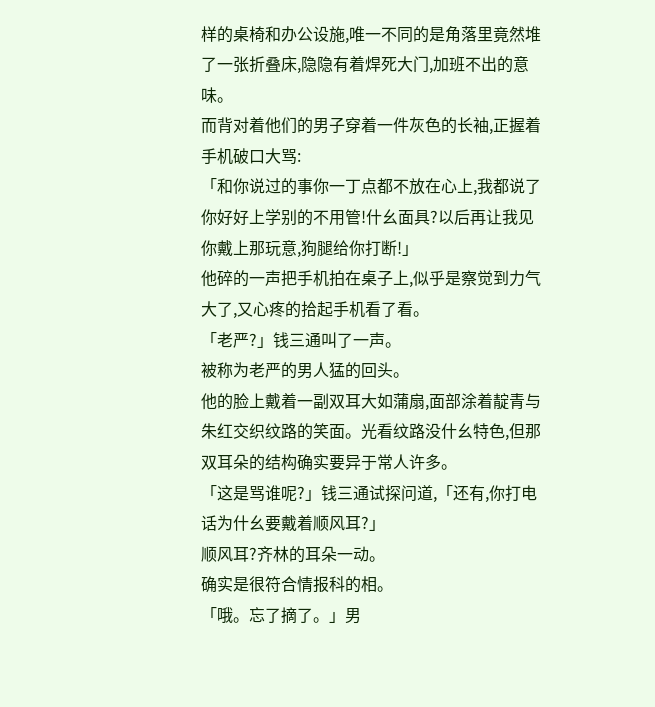样的桌椅和办公设施,唯一不同的是角落里竟然堆了一张折叠床,隐隐有着焊死大门,加班不出的意味。
而背对着他们的男子穿着一件灰色的长袖,正握着手机破口大骂:
「和你说过的事你一丁点都不放在心上,我都说了你好好上学别的不用管!什幺面具?以后再让我见你戴上那玩意,狗腿给你打断!」
他碎的一声把手机拍在桌子上,似乎是察觉到力气大了,又心疼的拾起手机看了看。
「老严?」钱三通叫了一声。
被称为老严的男人猛的回头。
他的脸上戴着一副双耳大如蒲扇,面部涂着靛青与朱红交织纹路的笑面。光看纹路没什幺特色,但那双耳朵的结构确实要异于常人许多。
「这是骂谁呢?」钱三通试探问道,「还有,你打电话为什幺要戴着顺风耳?」
顺风耳?齐林的耳朵一动。
确实是很符合情报科的相。
「哦。忘了摘了。」男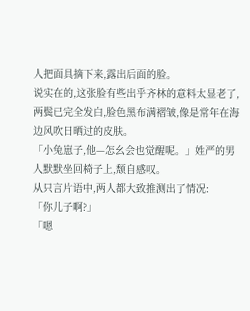人把面具摘下来,露出后面的脸。
说实在的,这张脸有些出乎齐林的意料太显老了,两鬓已完全发白,脸色黑布满褶皱,像是常年在海边风吹日晒过的皮肤。
「小兔崽子,他—怎幺会也觉醒呢。」姓严的男人默默坐回椅子上,颓自感叹。
从只言片语中,两人都大致推测出了情况:
「你儿子啊?」
「嗯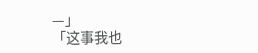—」
「这事我也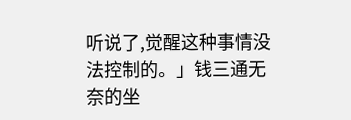听说了,觉醒这种事情没法控制的。」钱三通无奈的坐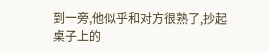到一旁,他似乎和对方很熟了,抄起桌子上的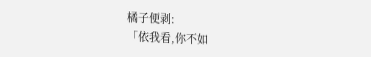橘子便剥:
「依我看,你不如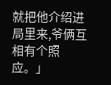就把他介绍进局里来,爷俩互相有个照应。」